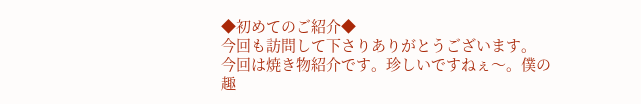◆初めてのご紹介◆
今回も訪問して下さりありがとうございます。
今回は焼き物紹介です。珍しいですねぇ〜。僕の趣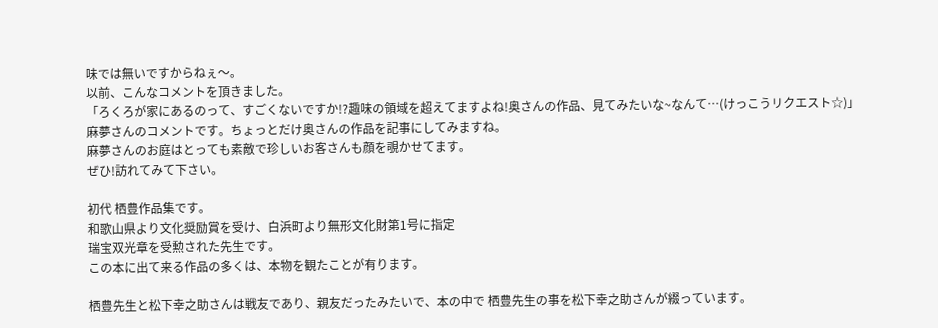味では無いですからねぇ〜。
以前、こんなコメントを頂きました。
「ろくろが家にあるのって、すごくないですか!?趣味の領域を超えてますよね!奥さんの作品、見てみたいな~なんて…(けっこうリクエスト☆)」
麻夢さんのコメントです。ちょっとだけ奥さんの作品を記事にしてみますね。
麻夢さんのお庭はとっても素敵で珍しいお客さんも顔を覗かせてます。
ぜひ!訪れてみて下さい。

初代 栖豊作品集です。
和歌山県より文化奨励賞を受け、白浜町より無形文化財第1号に指定
瑞宝双光章を受勲された先生です。
この本に出て来る作品の多くは、本物を観たことが有ります。

栖豊先生と松下幸之助さんは戦友であり、親友だったみたいで、本の中で 栖豊先生の事を松下幸之助さんが綴っています。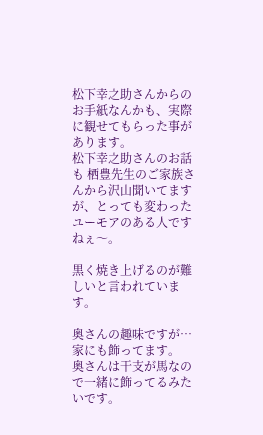松下幸之助さんからのお手紙なんかも、実際に観せてもらった事があります。
松下幸之助さんのお話も 栖豊先生のご家族さんから沢山聞いてますが、とっても変わったユーモアのある人ですねぇ〜。

黒く焼き上げるのが難しいと言われています。

奥さんの趣味ですが…家にも飾ってます。
奥さんは干支が馬なので一緒に飾ってるみたいです。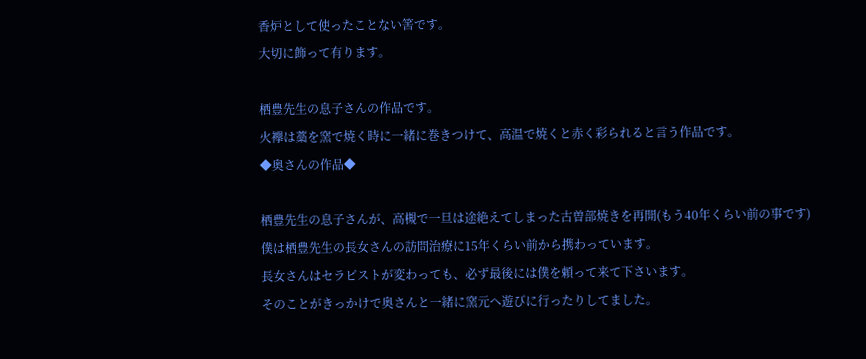香炉として使ったことない筈です。
大切に飾って有ります。

栖豊先生の息子さんの作品です。
火襷は藁を窯で焼く時に一緒に巻きつけて、高温で焼くと赤く彩られると言う作品です。
◆奥さんの作品◆

栖豊先生の息子さんが、高槻で一旦は途絶えてしまった古曽部焼きを再開(もう40年くらい前の事です)
僕は栖豊先生の長女さんの訪問治療に15年くらい前から携わっています。
長女さんはセラピストが変わっても、必ず最後には僕を頼って来て下さいます。
そのことがきっかけで奥さんと一緒に窯元へ遊びに行ったりしてました。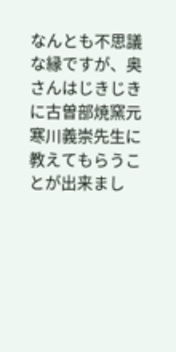なんとも不思議な縁ですが、奥さんはじきじきに古曽部焼窯元 寒川義崇先生に教えてもらうことが出来まし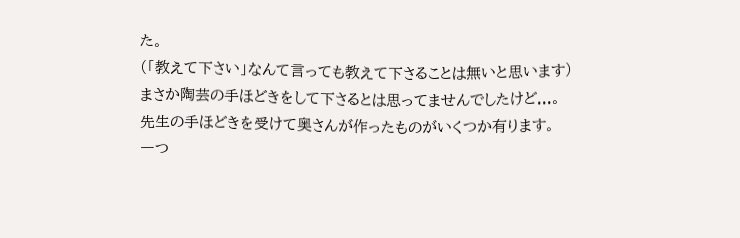た。
(「教えて下さい」なんて言っても教えて下さることは無いと思います)
まさか陶芸の手ほどきをして下さるとは思ってませんでしたけど...。
先生の手ほどきを受けて奥さんが作ったものがいくつか有ります。
一つ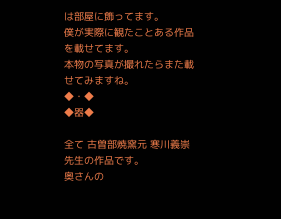は部屋に飾ってます。
僕が実際に観たことある作品を載せてます。
本物の写真が撮れたらまた載せてみますね。
◆・◆
◆器◆

全て 古曽部焼窯元 寒川義崇先生の作品です。
奥さんの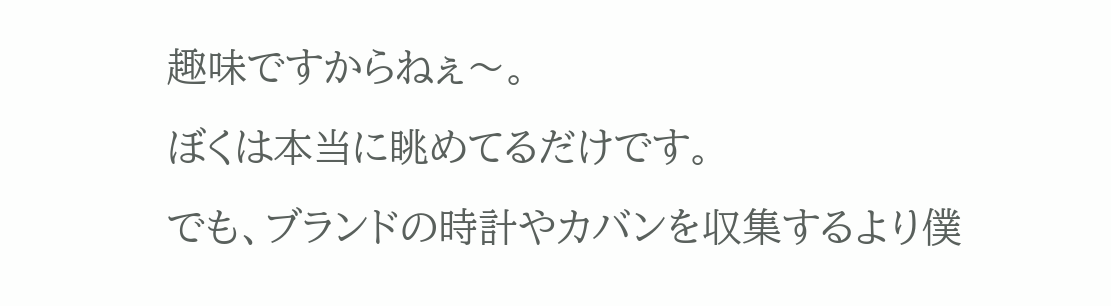趣味ですからねぇ〜。
ぼくは本当に眺めてるだけです。
でも、ブランドの時計やカバンを収集するより僕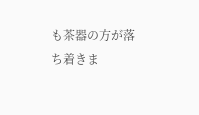も茶器の方が落ち着きま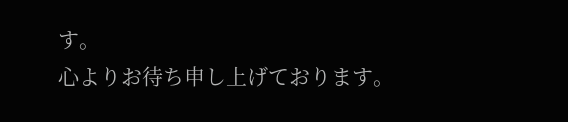す。
心よりお待ち申し上げております。